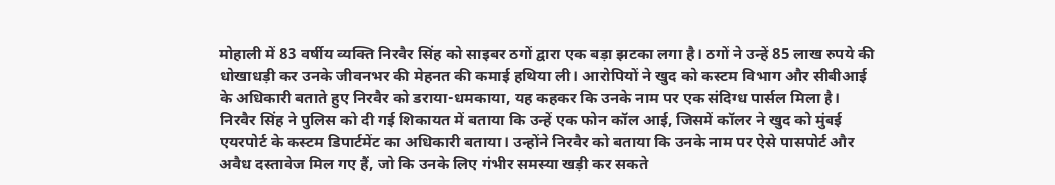मोहाली में 83 वर्षीय व्यक्ति निरवैर सिंह को साइबर ठगों द्वारा एक बड़ा झटका लगा है। ठगों ने उन्हें 85 लाख रुपये की धोखाधड़ी कर उनके जीवनभर की मेहनत की कमाई हथिया ली। आरोपियों ने खुद को कस्टम विभाग और सीबीआई के अधिकारी बताते हुए निरवैर को डराया-धमकाया, यह कहकर कि उनके नाम पर एक संदिग्ध पार्सल मिला है। निरवैर सिंह ने पुलिस को दी गई शिकायत में बताया कि उन्हें एक फोन कॉल आई, जिसमें कॉलर ने खुद को मुंबई एयरपोर्ट के कस्टम डिपार्टमेंट का अधिकारी बताया। उन्होंने निरवैर को बताया कि उनके नाम पर ऐसे पासपोर्ट और अवैध दस्तावेज मिल गए हैं, जो कि उनके लिए गंभीर समस्या खड़ी कर सकते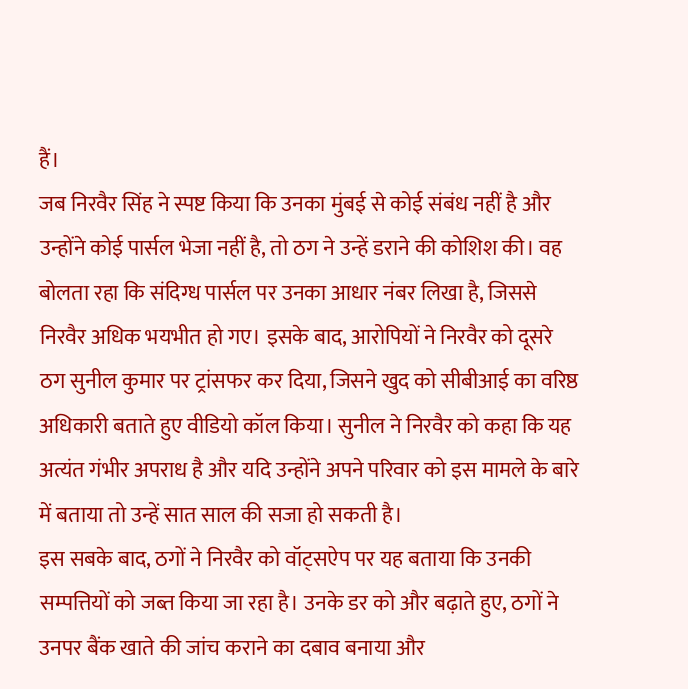हैं।
जब निरवैर सिंह ने स्पष्ट किया कि उनका मुंबई से कोई संबंध नहीं है और उन्होंने कोई पार्सल भेजा नहीं है, तो ठग ने उन्हें डराने की कोशिश की। वह बोलता रहा कि संदिग्ध पार्सल पर उनका आधार नंबर लिखा है, जिससे निरवैर अधिक भयभीत हो गए। इसके बाद, आरोपियों ने निरवैर को दूसरे ठग सुनील कुमार पर ट्रांसफर कर दिया, जिसने खुद को सीबीआई का वरिष्ठ अधिकारी बताते हुए वीडियो कॉल किया। सुनील ने निरवैर को कहा कि यह अत्यंत गंभीर अपराध है और यदि उन्होंने अपने परिवार को इस मामले के बारे में बताया तो उन्हें सात साल की सजा हो सकती है।
इस सबके बाद, ठगों ने निरवैर को वॉट्सऐप पर यह बताया कि उनकी सम्पत्तियों को जब्त किया जा रहा है। उनके डर को और बढ़ाते हुए, ठगों ने उनपर बैंक खाते की जांच कराने का दबाव बनाया और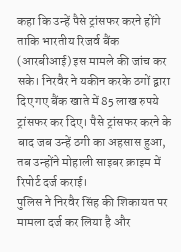कहा कि उन्हें पैसे ट्रांसफर करने होंगे ताकि भारतीय रिजर्व बैंक (आरबीआई) इस मामले की जांच कर सके। निरवैर ने यकीन करके ठगों द्वारा दिए गए बैंक खाते में 85 लाख रुपये ट्रांसफर कर दिए। पैसे ट्रांसफर करने के बाद जब उन्हें ठगी का अहसास हुआ, तब उन्होंने मोहाली साइबर क्राइम में रिपोर्ट दर्ज कराई।
पुलिस ने निरवैर सिंह की शिकायत पर मामला दर्ज कर लिया है और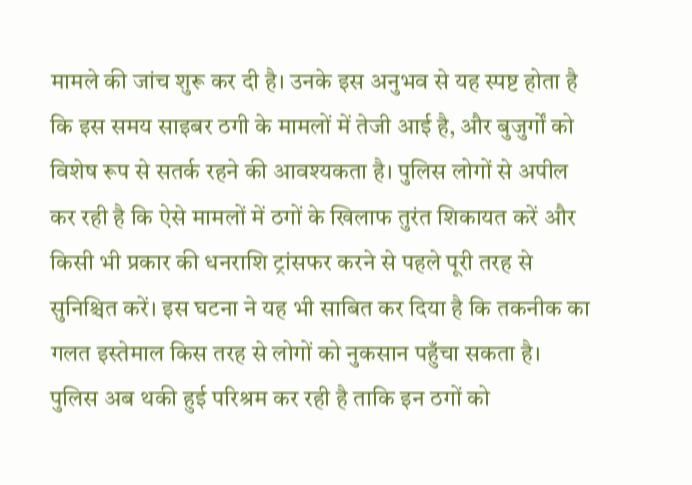मामले की जांच शुरू कर दी है। उनके इस अनुभव से यह स्पष्ट होता है कि इस समय साइबर ठगी के मामलों में तेजी आई है, और बुजुर्गों को विशेष रूप से सतर्क रहने की आवश्यकता है। पुलिस लोगों से अपील कर रही है कि ऐसे मामलों में ठगों के खिलाफ तुरंत शिकायत करें और किसी भी प्रकार की धनराशि ट्रांसफर करने से पहले पूरी तरह से सुनिश्चित करें। इस घटना ने यह भी साबित कर दिया है कि तकनीक का गलत इस्तेमाल किस तरह से लोगों को नुकसान पहुँचा सकता है। पुलिस अब थकी हुई परिश्रम कर रही है ताकि इन ठगों को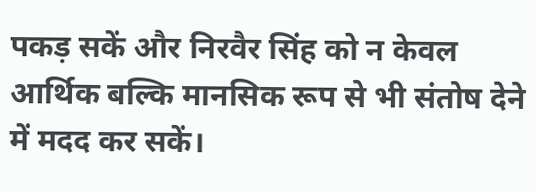पकड़ सकें और निरवैर सिंह को न केवल आर्थिक बल्कि मानसिक रूप से भी संतोष देने में मदद कर सकें।